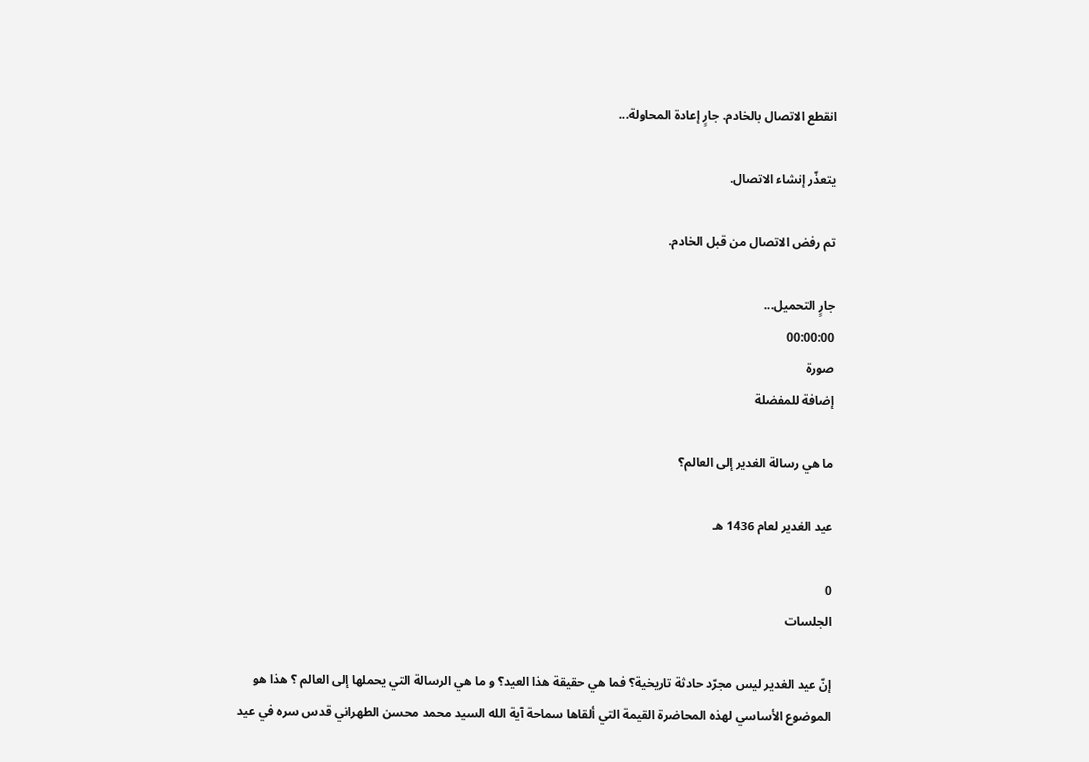انقطع الاتصال بالخادم. جارٍ إعادة المحاولة...

يتعذّر إنشاء الاتصال.

تم رفض الاتصال من قبل الخادم.

جارٍ التحميل...
00:00:00
صورة
إضافة للمفضلة

ما هي رسالة الغدير إلى العالم؟

عيد الغدير لعام 1436 هـ

0
الجلسات

إنّ عيد الغدير ليس مجرّد حادثة تاريخية؟ فما هي حقيقة هذا العيد؟ و ما هي الرسالة التي يحملها إلى العالم ؟ هذا هو الموضوع الأساسي لهذه المحاضرة القيمة التي ألقاها سماحة آية الله السيد محمد محسن الطهراني قدس سره في عيد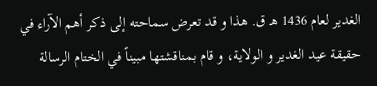الغدير لعام 1436 هـ ق. هذا و قد تعرض سماحته إلى ذكر أهم الآراء في حقيقة عيد الغدير و الولاية، و قام بمناقشتها مبيناً في الختام الرسالة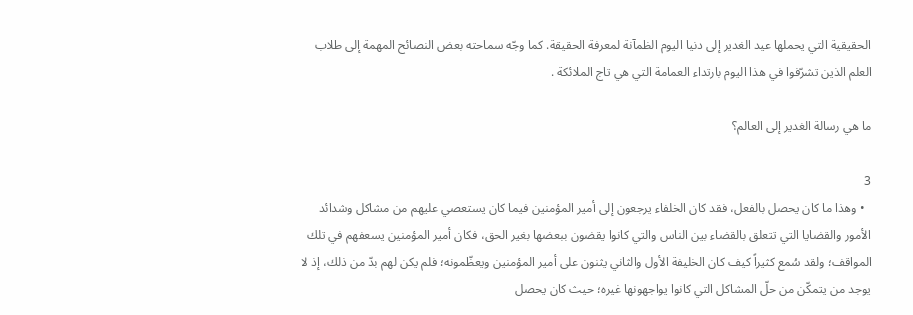الحقيقية التي يحملها عيد الغدير إلى دنيا اليوم الظمآنة لمعرفة الحقيقة. كما وجّه سماحته بعض النصائح المهمة إلى طلاب العلم الذين تشرّفوا في هذا اليوم بارتداء العمامة التي هي تاج الملائكة .

ما هي رسالة الغدير إلى العالم؟

3
  • وهذا ما كان يحصل بالفعل، فقد كان الخلفاء يرجعون إلى أمير المؤمنين فيما كان يستعصي عليهم من مشاكل وشدائد الأمور والقضايا التي تتعلق بالقضاء بين الناس والتي كانوا يقضون ببعضها بغير الحق، فكان أمير المؤمنين يسعفهم في تلك المواقف؛ ولقد سُمع كثيراً كيف كان الخليفة الأول والثاني يثنون على أمير المؤمنين ويعظّمونه؛ فلم يكن لهم بدّ من ذلك، إذ لا يوجد من يتمكّن من حلّ المشاكل التي كانوا يواجهونها غيره؛ حيث كان يحصل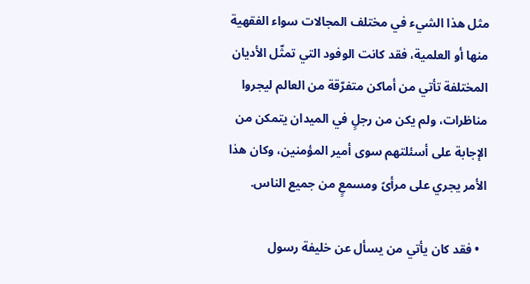مثل هذا الشيء في مختلف المجالات سواء الفقهية منها أو العلمية، فقد كانت الوفود التي تمثّل الأديان المختلفة تأتي من أماكن متفرّقة من العالم ليجروا مناظرات، ولم يكن من رجلٍ في الميدان يتمكن من الإجابة على أسئلتهم سوى أمير المؤمنين، وكان هذا الأمر يجري على مرأىً ومسمعٍ من جميع الناس.

  • فقد كان يأتي من يسأل عن خليفة رسول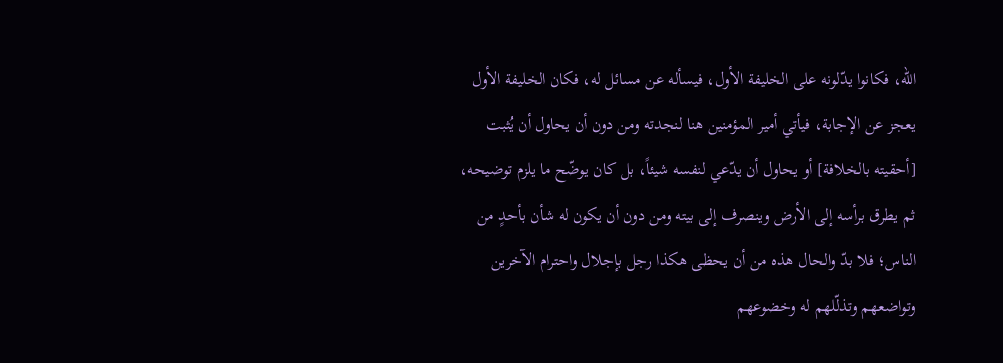الله، فكانوا يدّلونه على الخليفة الأول، فيسأله عن مسائل له، فكان الخليفة الأول يعجز عن الإجابة، فيأتي أمير المؤمنين هنا لنجدته ومن دون أن يحاول أن يُثبت [أحقيته بالخلافة] أو يحاول أن يدّعي لنفسه شيئاً، بل كان يوضّح ما يلزم توضيحه، ثم يطرق برأسه إلى الأرض وينصرف إلى بيته ومن دون أن يكون له شأن بأحدٍ من الناس؛ فلا بدّ والحال هذه من أن يحظى هكذا رجل بإجلال واحترام الآخرين وتواضعهم وتذلّلهم له وخضوعهم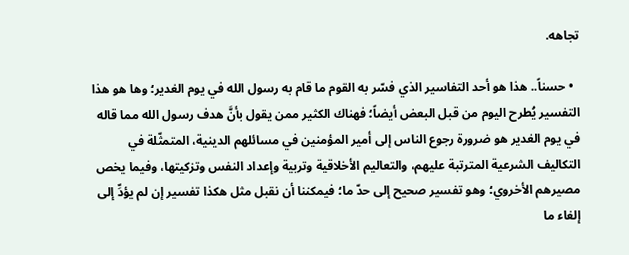تجاهه.

  • حسناً.. هذا هو أحد التفاسير الذي فسّر به القوم ما قام به رسول الله في يوم الغدير؛ وها هو هذا التفسير يُطرح اليوم من قبل البعض أيضاً؛ فهناك الكثير ممن يقول بأنَّ هدف رسول الله مما قاله في يوم الغدير هو ضرورة رجوع الناس إلى أمير المؤمنين في مسائلهم الدينية، المتمثّلة في التكاليف الشرعية المترتبة عليهم، والتعاليم الأخلاقية وتربية وإعداد النفس وتزكيتها، وفيما يخص مصيرهم الأخروي؛ وهو تفسير صحيح إلى حدّ ما؛ فيمكننا أن نقبل مثل هكذا تفسير إن لم يؤدِّ إلى إلغاء ما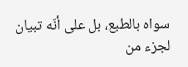سواه بالطبع، بل على أنّه تبيان لجزء من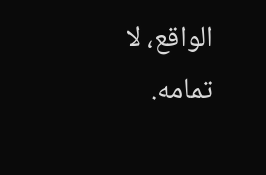الواقع، لا تمامه.